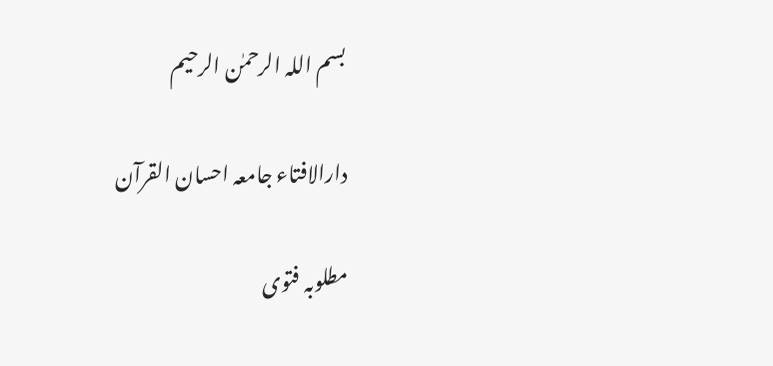بسم اللہ الرحمٰن الرحیم

دارالافتاء جامعہ احسان القرآن

مطلوبہ فتوی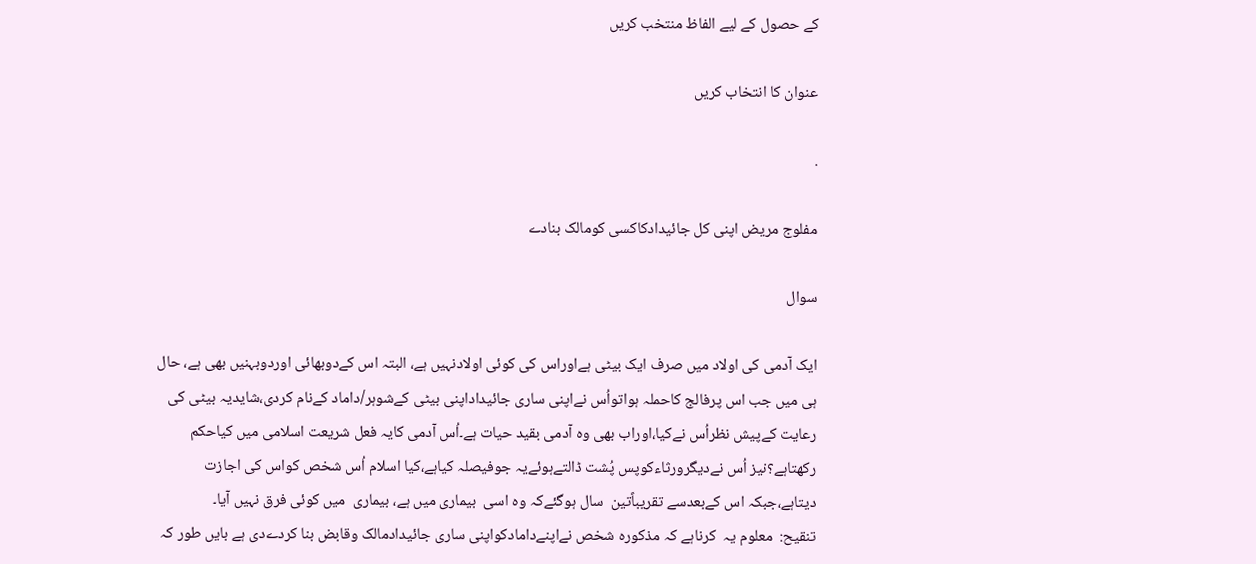کے حصول کے لیے الفاظ منتخب کریں

عنوان کا انتخاب کریں

.

مفلوج مریض اپنی کل جائیدادکاکسی کومالک بنادے

سوال

ایک آدمی کی اولاد میں صرف ایک بیٹی ہےاوراس کی کوئی اولادنہیں ہے، البتہ اس کےدوبھائی اوردوبہنیں بھی ہے، حال ہی میں جب اس پرفالج کاحملہ ہواتواُس نےاپنی ساری جائیداداپنی بیٹی کےشوہر/داماد کےنام کردی،شایدیہ بیٹی کی رعایت کےپیش نظراُس نےکیا،اوراب بھی وہ آدمی بقید حیات ہے۔اُس آدمی کایہ فعل شریعت اسلامی میں کیاحکم رکھتاہے؟نیز اُس نےدیگرورثاءکوپس پُشت ڈالتےہوئےیہ جوفیصلہ کیاہے،کیا اسلام اُس شخص کواس کی اجازت دیتاہے،جبکہ اس کےبعدسے تقریباًتین  سال ہوگئےکہ وہ اسی  بیماری میں ہے، بیماری  میں کوئی فرق نہیں آیا۔
تنقیح:  معلوم یہ  کرناہے کہ مذکورہ شخص نےاپنےدامادکواپنی ساری جائیدادمالک وقابض بنا کردےدی ہے بایں طور کہ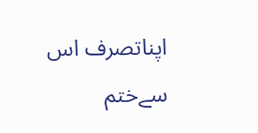اپناتصرف اس سےختم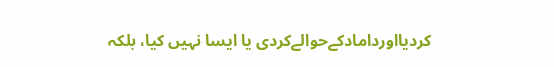کردیااوردامادکےحوالےکردی یا ایسا نہیں کیا، بلکہ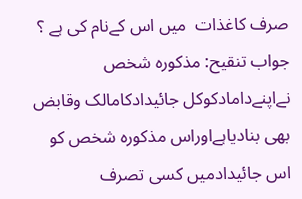صرف کاغذات  میں اس کےنام کی ہے ؟
جواب تنقیح: مذکورہ شخص نےاپنےدامادکوکل جائیدادکامالک وقابض بھی بنادیاہےاوراس مذکورہ شخص کو اس جائیدادمیں کسی تصرف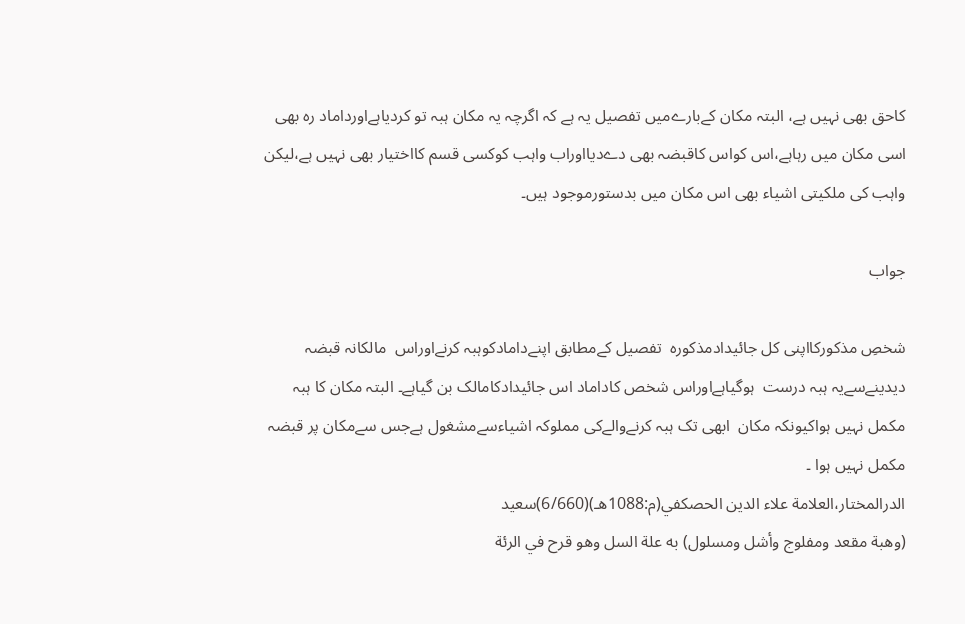کاحق بھی نہیں ہے، البتہ مکان کےبارےمیں تفصیل یہ ہے کہ اگرچہ یہ مکان ہبہ تو کردیاہےاورداماد رہ بھی اسی مکان میں رہاہے،اس کواس کاقبضہ بھی دےدیااوراب واہب کوکسی قسم کااختیار بھی نہیں ہے،لیکن واہب کی ملکیتی اشیاء بھی اس مکان میں بدستورموجود ہیں۔

جواب

شخصِ مذکورکااپنی کل جائیدادمذکورہ  تفصیل کےمطابق اپنےدامادکوہبہ کرنےاوراس  مالکانہ قبضہ دیدینےسےیہ ہبہ درست  ہوگیاہےاوراس شخص کاداماد اس جائیدادکامالک بن گیاہے۔ البتہ مکان کا ہبہ مکمل نہیں ہواکیونکہ مکان  ابھی تک ہبہ کرنےوالےکی مملوکہ اشیاءسےمشغول ہےجس سےمکان پر قبضہ مکمل نہیں ہوا ۔
الدرالمختار،العلامة علاء الدين الحصكفي(م:1088هـ)(6/660)سعيد
(وهبة مقعد ومفلوج وأشل ومسلول) به علة السل وهو قرح في الرئة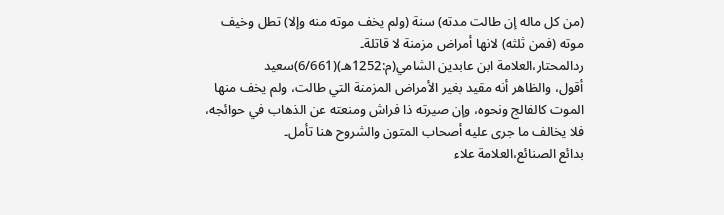(من كل ماله إن طالت مدته) سنة (ولم يخف موته منه وإلا) تطل وخيف موته (فمن ثلثه) لانها أمراض مزمنة لا قاتلة۔
ردالمحتار،العلامة ابن عابدين الشامي(م:1252هـ)(6/661)سعيد
أقول، والظاهر أنه مقيد بغير الأمراض المزمنة التي طالت، ولم يخف منها الموت كالفالج ونحوه، وإن صيرته ذا فراش ومنعته عن الذهاب في حوائجه، فلا يخالف ما جرى عليه أصحاب المتون والشروح هنا تأمل۔
بدائع الصنائع،العلامة علاء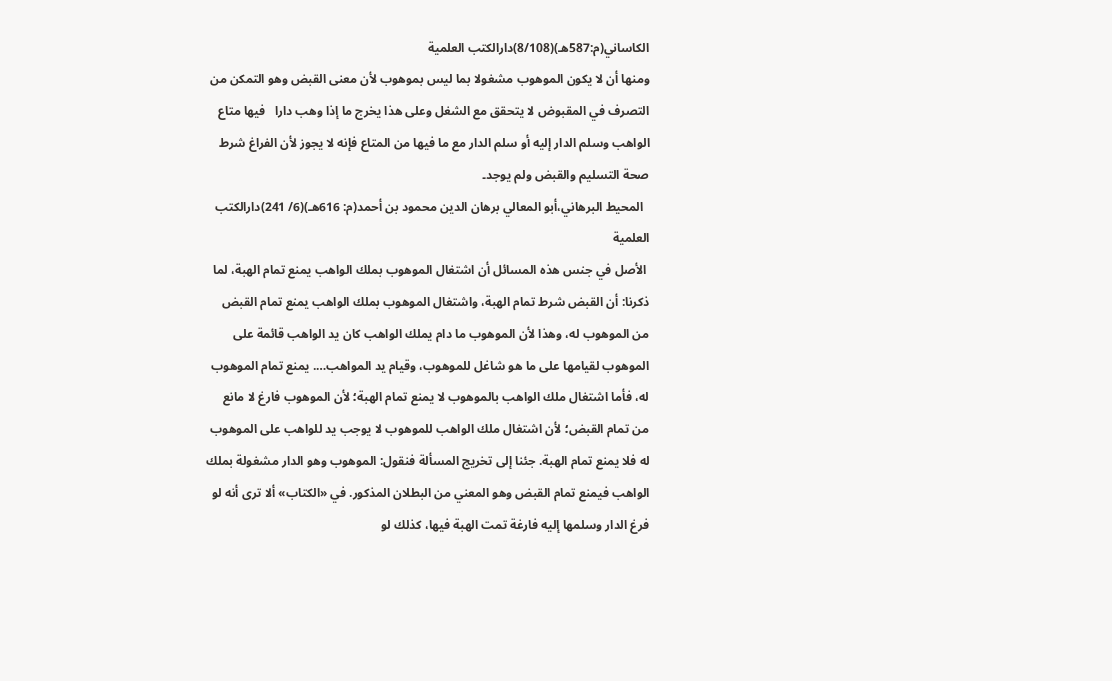الكاساني(م:587هـ)(8/108)دارالكتب العلمية
ومنها أن لا يكون الموهوب مشغولا بما ليس بموهوب لأن معنى القبض وهو التمكن من التصرف في المقبوض لا يتحقق مع الشغل وعلى هذا يخرج ما إذا وهب دارا   فيها متاع الواهب وسلم الدار إليه أو سلم الدار مع ما فيها من المتاع فإنه لا يجوز لأن الفراغ شرط صحة التسليم والقبض ولم يوجد۔
  المحيط البرهاني،أبو المعالي برهان الدين محمود بن أحمد(م: 616هـ)(6/ 241)دارالكتب العلمية
 الأصل في جنس هذه المسائل أن اشتغال الموهوب بملك الواهب يمنع تمام الهبة، لما ذكرنا: أن القبض شرط تمام الهبة، واشتغال الموهوب بملك الواهب يمنع تمام القبض من الموهوب له، وهذا لأن الموهوب ما دام يملك الواهب كان يد الواهب قائمة على الموهوب لقيامها على ما هو شاغل للموهوب، وقيام يد المواهب…. يمنع تمام الموهوب له، فأما اشتغال ملك الواهب بالموهوب لا يمنع تمام الهبة؛ لأن الموهوب فارغ لا مانع من تمام القبض؛ لأن اشتغال ملك الواهب للموهوب لا يوجب يد للواهب على الموهوب له فلا يمنع تمام الهبة. جئنا إلى تخريج المسألة فنقول: الموهوب وهو الدار مشغولة بملك الواهب فيمنع تمام القبض وهو المعني من البطلان المذكور. في «الكتاب» ألا ترى أنه لو فرغ الدار وسلمها إليه فارغة تمت الهبة فيها، كذلك لو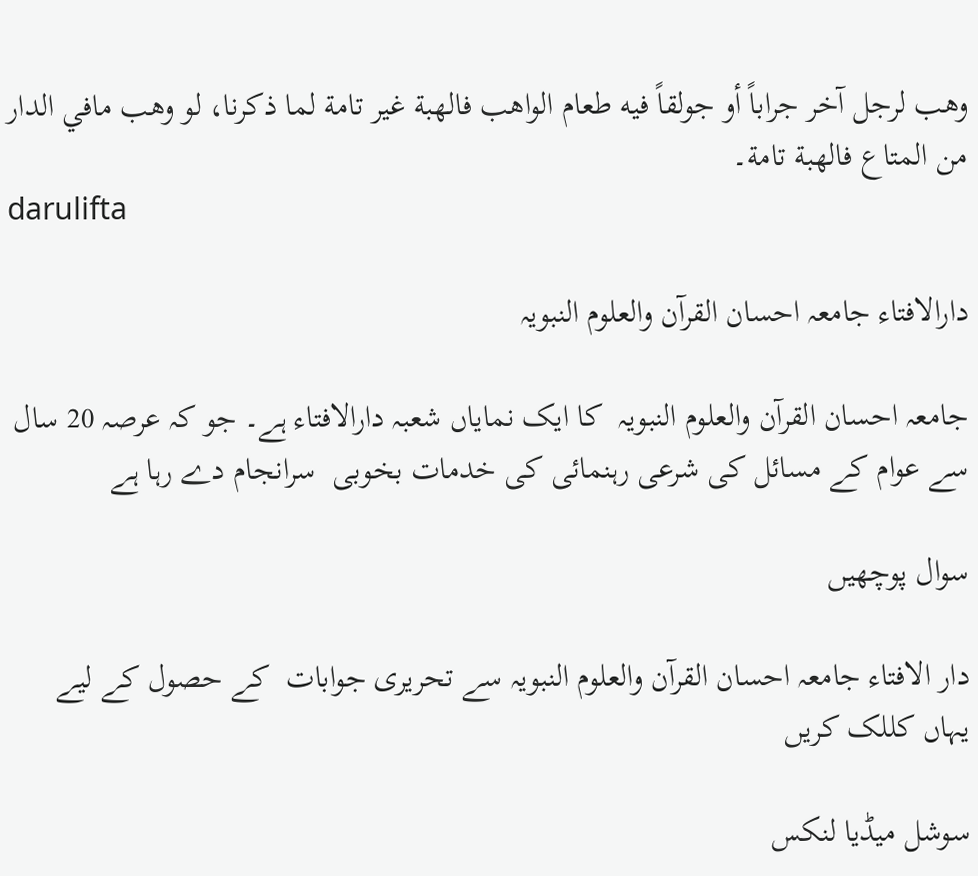وهب لرجل آخر جراباً أو جولقاً فيه طعام الواهب فالهبة غير تامة لما ذكرنا، لو وهب مافي الدار من المتاع فالهبة تامة۔
darulifta

دارالافتاء جامعہ احسان القرآن والعلوم النبویہ

جامعہ احسان القرآن والعلوم النبویہ  کا ایک نمایاں شعبہ دارالافتاء ہے۔ جو کہ عرصہ 20 سال سے عوام کے مسائل کی شرعی رہنمائی کی خدمات بخوبی  سرانجام دے رہا ہے

سوال پوچھیں

دار الافتاء جامعہ احسان القرآن والعلوم النبویہ سے تحریری جوابات  کے حصول کے لیے یہاں کللک کریں

سوشل میڈیا لنکس